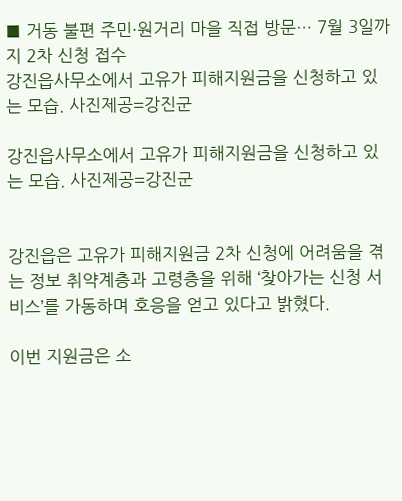■ 거동 불편 주민·원거리 마을 직접 방문… 7월 3일까지 2차 신청 접수
강진읍사무소에서 고유가 피해지원금을 신청하고 있는 모습. 사진제공=강진군

강진읍사무소에서 고유가 피해지원금을 신청하고 있는 모습. 사진제공=강진군


강진읍은 고유가 피해지원금 2차 신청에 어려움을 겪는 정보 취약계층과 고령층을 위해 ‘찾아가는 신청 서비스’를 가동하며 호응을 얻고 있다고 밝혔다.

이번 지원금은 소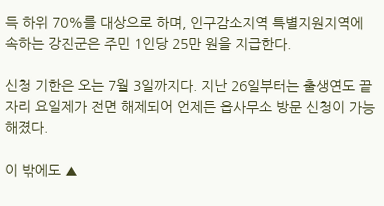득 하위 70%를 대상으로 하며, 인구감소지역 특별지원지역에 속하는 강진군은 주민 1인당 25만 원을 지급한다.

신청 기한은 오는 7월 3일까지다. 지난 26일부터는 출생연도 끝자리 요일제가 전면 해제되어 언제든 읍사무소 방문 신청이 가능해졌다.

이 밖에도 ▲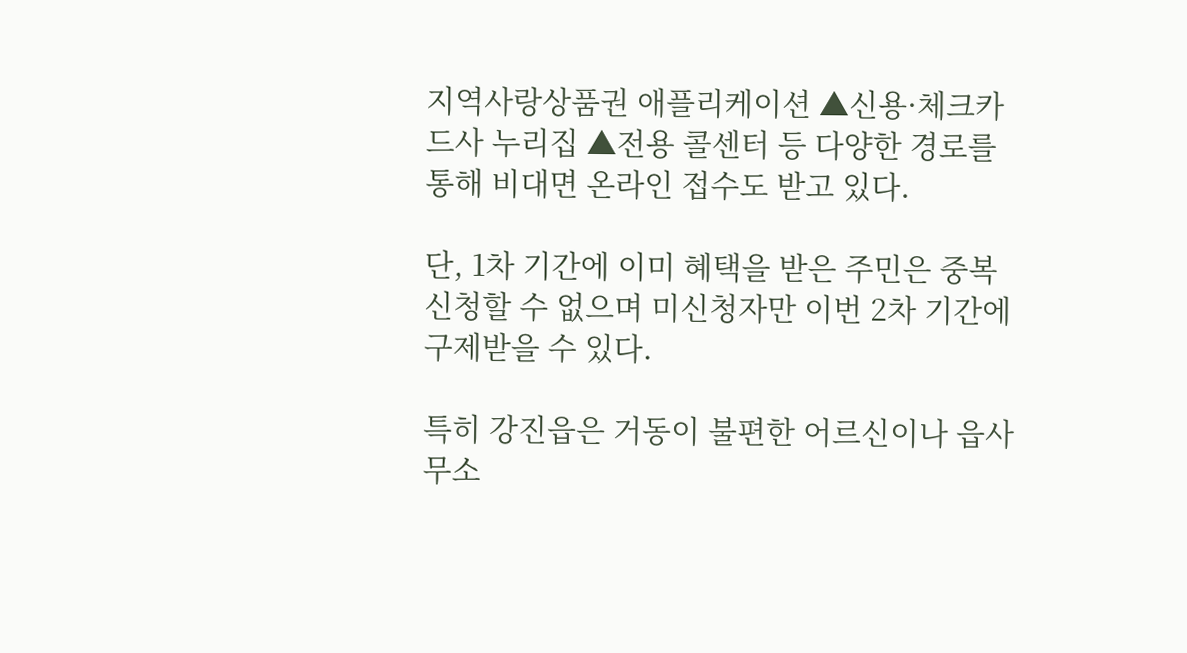지역사랑상품권 애플리케이션 ▲신용·체크카드사 누리집 ▲전용 콜센터 등 다양한 경로를 통해 비대면 온라인 접수도 받고 있다.

단, 1차 기간에 이미 혜택을 받은 주민은 중복 신청할 수 없으며 미신청자만 이번 2차 기간에 구제받을 수 있다.

특히 강진읍은 거동이 불편한 어르신이나 읍사무소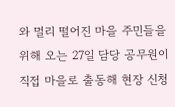와 멀리 떨어진 마을 주민들을 위해 오는 27일 담당 공무원이 직접 마을로 출동해 현장 신청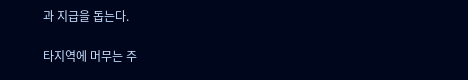과 지급을 돕는다.

타지역에 머무는 주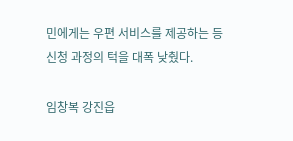민에게는 우편 서비스를 제공하는 등 신청 과정의 턱을 대폭 낮췄다.

임창복 강진읍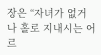장은 “자녀가 없거나 홀로 지내시는 어르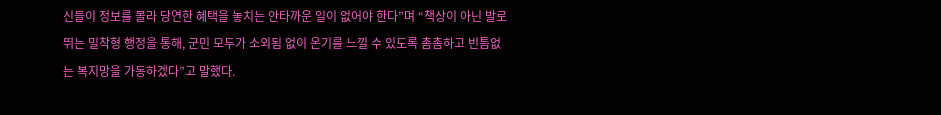신들이 정보를 몰라 당연한 혜택을 놓치는 안타까운 일이 없어야 한다”며 “책상이 아닌 발로 뛰는 밀착형 행정을 통해, 군민 모두가 소외됨 없이 온기를 느낄 수 있도록 촘촘하고 빈틈없는 복지망을 가동하겠다”고 말했다.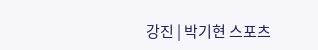강진 | 박기현 스포츠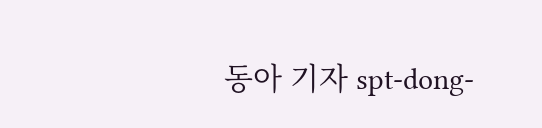동아 기자 spt-dong-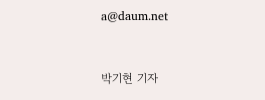a@daum.net


박기현 기자